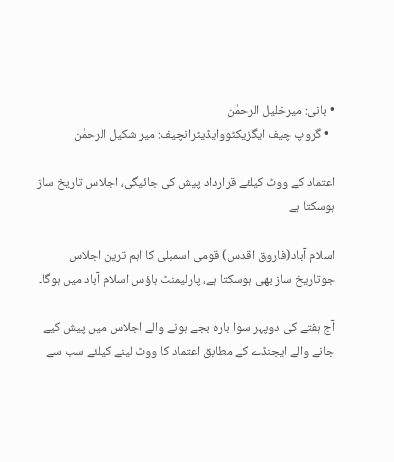• بانی: میرخلیل الرحمٰن
  • گروپ چیف ایگزیکٹووایڈیٹرانچیف: میر شکیل الرحمٰن

اعتماد کے ووٹ کیلئے قرارداد پیش کی جائیگی، اجلاس تاریخ ساز ہوسکتا ہے

اسلام آباد(فاروق اقدس) قومی اسمبلی کا اہم ترین اجلاس جوتاریخ ساز بھی ہوسکتا ہے، پارلیمنٹ ہاؤس اسلام آباد میں ہوگا۔

آج ہفتے کی دوپہر سوا بارہ بجے ہونے والے اجلاس میں پیش کیے جانے والے ایجنڈے کے مطابق اعتماد کا ووٹ لینے کیلئے سب سے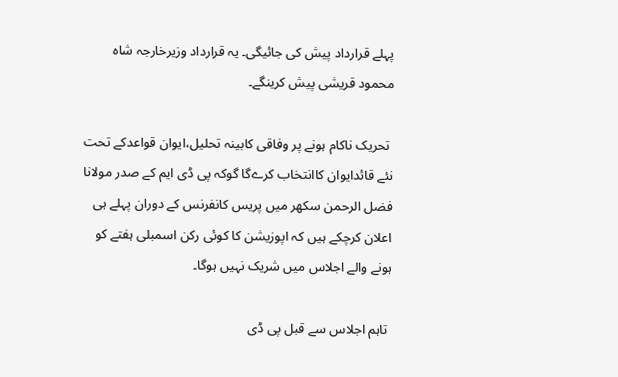پہلے قرارداد پیش کی جائیگی۔ یہ قرارداد وزیرخارجہ شاہ محمود قریشی پیش کرینگے۔

 تحریک ناکام ہونے پر وفاقی کابینہ تحلیل،ایوان قواعدکے تحت نئے قائدایوان کاانتخاب کرےگا گوکہ پی ڈی ایم کے صدر مولانا فضل الرحمن سکھر میں پریس کانفرنس کے دوران پہلے ہی اعلان کرچکے ہیں کہ اپوزیشن کا کوئی رکن اسمبلی ہفتے کو ہونے والے اجلاس میں شریک نہیں ہوگا۔

 تاہم اجلاس سے قبل پی ڈی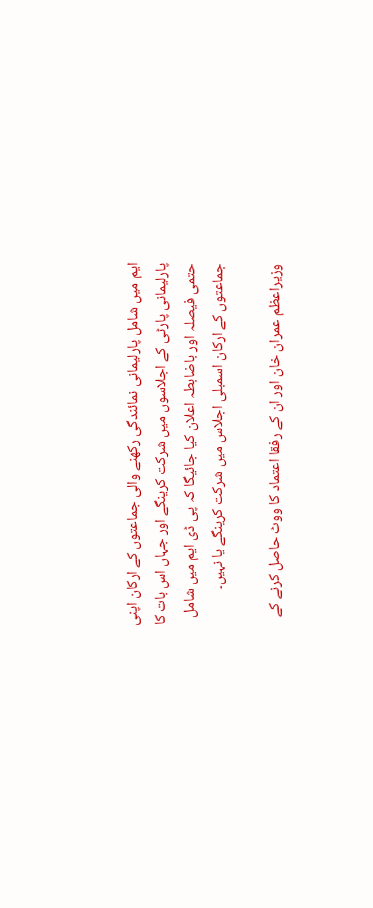ایم میں شامل پارلیمانی نمائندگی رکھنے والی جماعتوں کے ارکان اپنی پارلیمانی پارٹی کے اجلاسوں میں شرکت کرینگے اور جہاں اس بات کا حتمی فیصلہ اور باضابطہ اعلان کیا جائیگا کہ پی ڈی ایم میں شامل جماعتوں کے ارکان اسمبلی اجلاس میں شرکت کرینگے یا نہیں۔

وزیراعظم عمران خان اور ان کے رفقا اعتماد کا ووٹ حاصل کرنے کے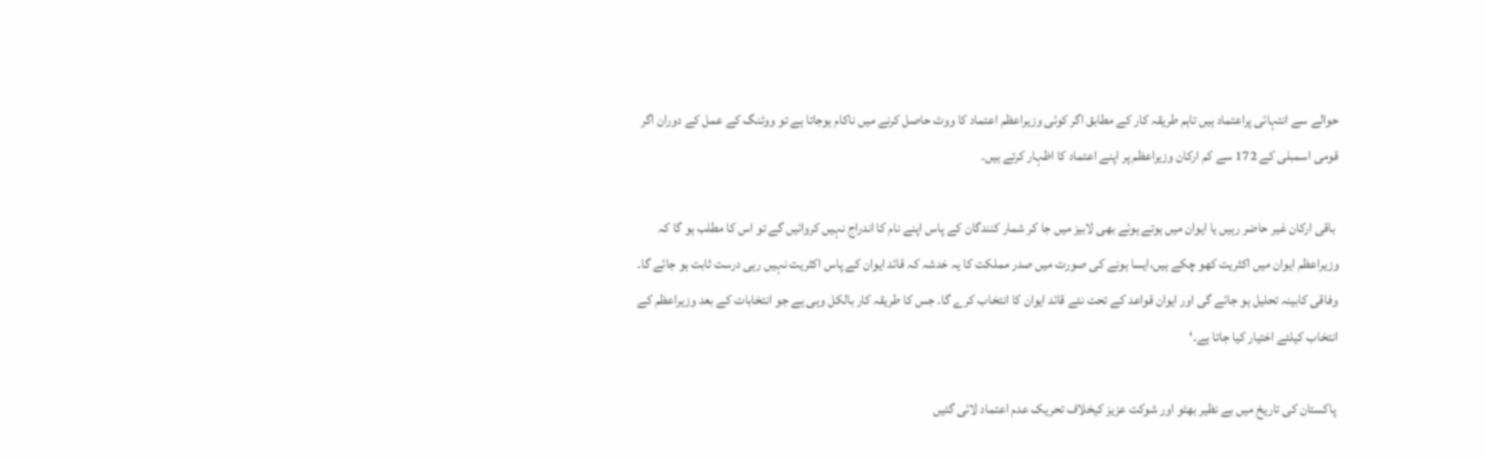حوالے سے انتہائی پراعتماد ہیں تاہم طریقہ کار کے مطابق اگر کوئی وزیراعظم اعتماد کا ووٹ حاصل کرنے میں ناکام ہوجاتا ہے تو ووٹنگ کے عمل کے دوران اگر قومی اسمبلی کے 172 سے کم ارکان وزیراعظم پر اپنے اعتماد کا اظہار کرتے ہیں۔

 باقی ارکان غیر حاضر رہیں یا ایوان میں ہوتے ہوئے بھی لابیز میں جا کر شمار کنندگان کے پاس اپنے نام کا اندراج نہیں کروائیں گے تو اس کا مطلب ہو گا کہ وزیراعظم ایوان میں اکثریت کھو چکے ہیں،ایسا ہونے کی صورت میں صدر مملکت کا یہ خدشہ کہ قائد ایوان کے پاس اکثریت نہیں رہی درست ثابت ہو جائے گا۔ وفاقی کابینہ تحلیل ہو جائے گی اور ایوان قواعد کے تحت نئے قائد ایوان کا انتخاب کرے گا۔ جس کا طریقہ کار بالکل وہی ہے جو انتخابات کے بعد وزیراعظم کے انتخاب کیلئے اختیار کیا جاتا ہے۔‘

 پاکستان کی تاریخ میں بے نظیر بھٹو اور شوکت عزیز کیخلاف تحریک عدم اعتماد لائی گئیں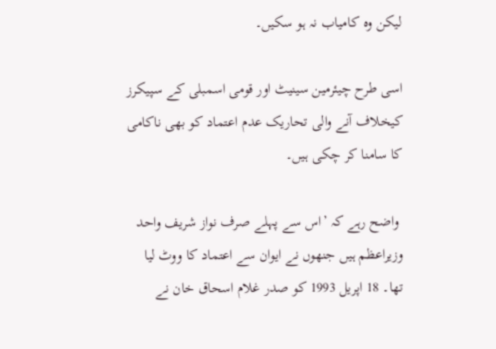لیکن وہ کامیاب نہ ہو سکیں۔

اسی طرح چیئرمین سینیٹ اور قومی اسمبلی کے سپیکرز کیخلاف آنے والی تحاریک عدم اعتماد کو بھی ناکامی کا سامنا کر چکی ہیں۔

 واضح رہے کہ ’اس سے پہلے صرف نواز شریف واحد وزیراعظم ہیں جنھوں نے ایوان سے اعتماد کا ووٹ لیا تھا۔ 18 اپریل 1993 کو صدر غلام اسحاق خان نے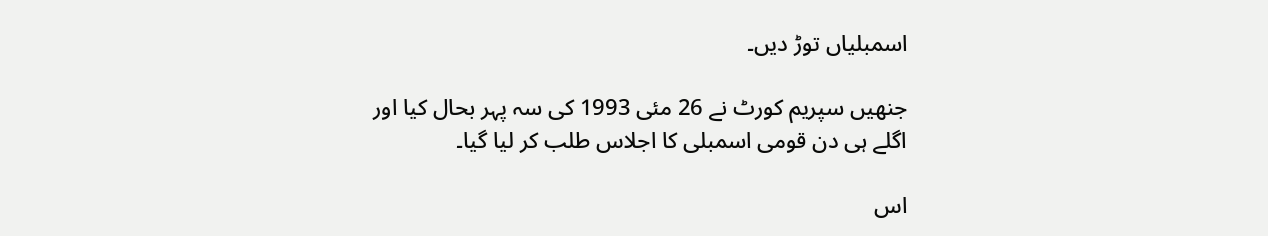اسمبلیاں توڑ دیں۔

جنھیں سپریم کورٹ نے 26 مئی 1993 کی سہ پہر بحال کیا اور اگلے ہی دن قومی اسمبلی کا اجلاس طلب کر لیا گیا۔

اس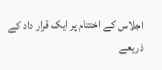اجلاس کے اختتام پر ایک قرار داد کے ذریعے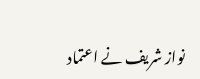نواز شریف نے اعتماد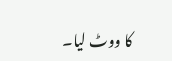کا ووٹ لیا۔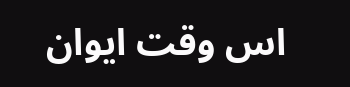اس وقت ایوان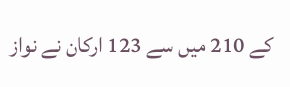کے 210 میں سے 123 ارکان نے نواز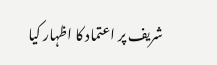شریف پر اعتماد کا اظہار کیا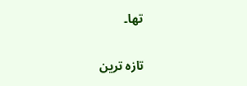تھا۔

تازہ ترین